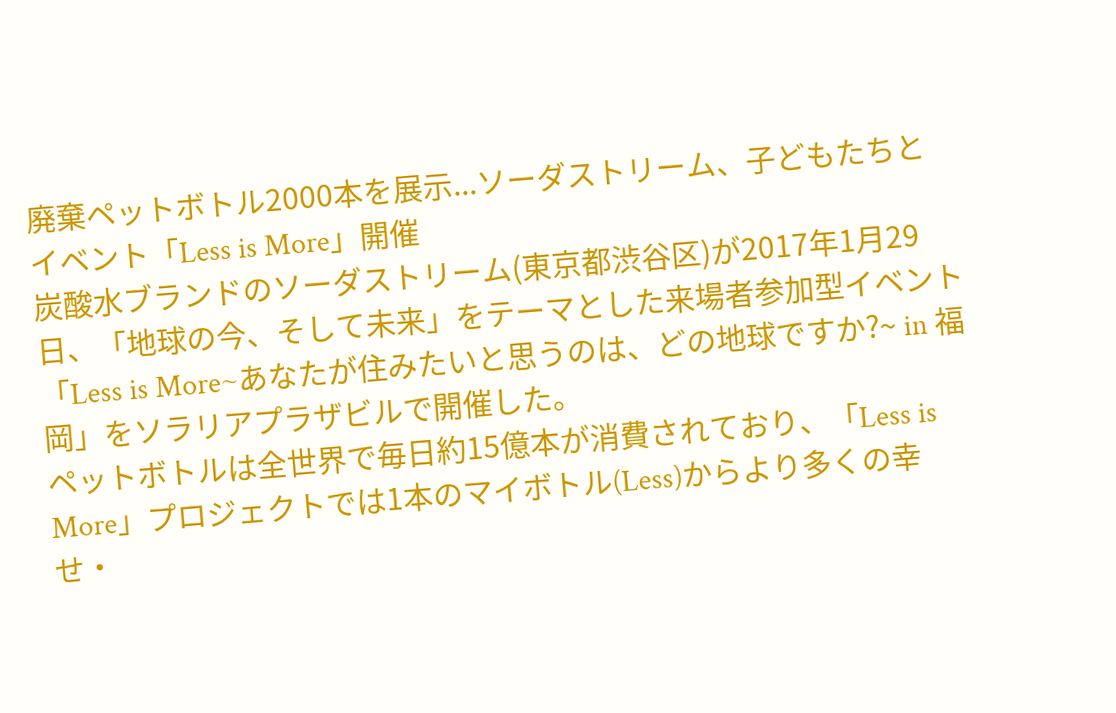廃棄ペットボトル2000本を展示...ソーダストリーム、子どもたちとイベント「Less is More」開催
炭酸水ブランドのソーダストリーム(東京都渋谷区)が2017年1月29日、「地球の今、そして未来」をテーマとした来場者参加型イベント「Less is More~あなたが住みたいと思うのは、どの地球ですか?~ in 福岡」をソラリアプラザビルで開催した。
ペットボトルは全世界で毎日約15億本が消費されており、「Less is More」プロジェクトでは1本のマイボトル(Less)からより多くの幸せ・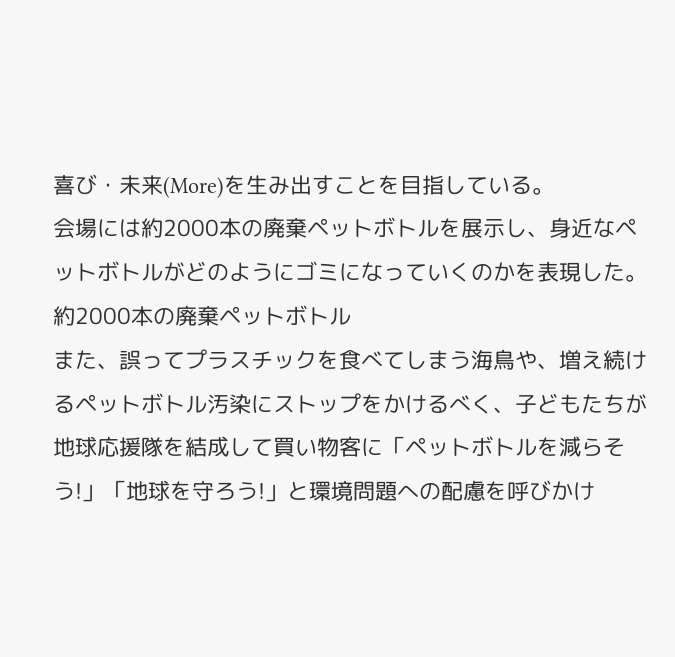喜び・未来(More)を生み出すことを目指している。
会場には約2000本の廃棄ペットボトルを展示し、身近なペットボトルがどのようにゴミになっていくのかを表現した。
約2000本の廃棄ペットボトル
また、誤ってプラスチックを食べてしまう海鳥や、増え続けるペットボトル汚染にストップをかけるべく、子どもたちが地球応援隊を結成して買い物客に「ペットボトルを減らそう!」「地球を守ろう!」と環境問題への配慮を呼びかけ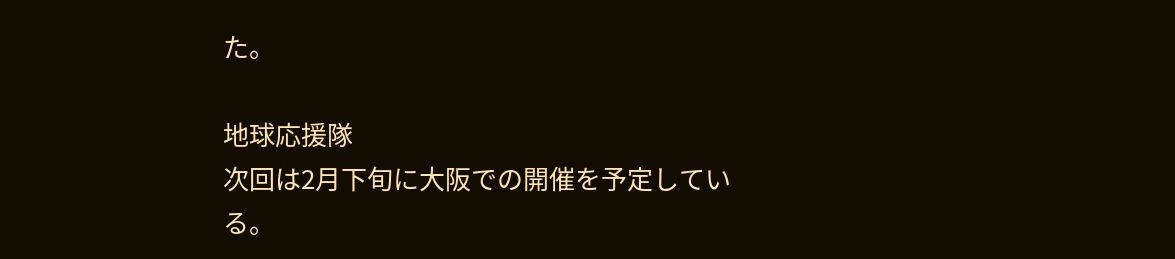た。

地球応援隊
次回は2月下旬に大阪での開催を予定している。